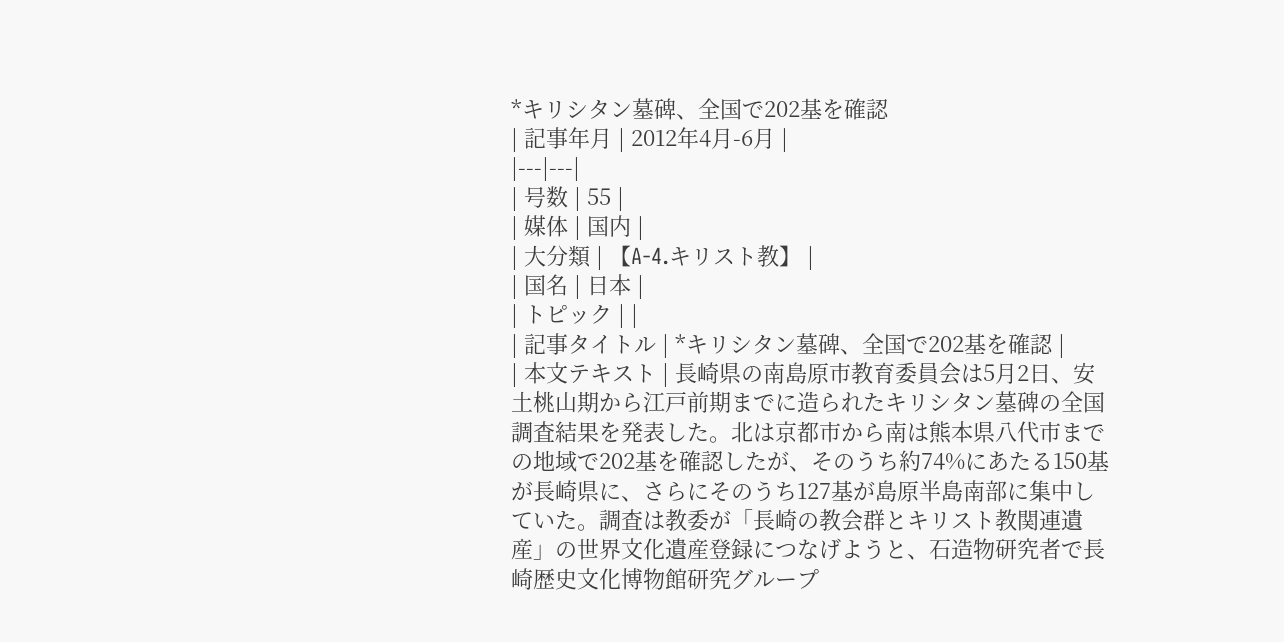*キリシタン墓碑、全国で202基を確認
| 記事年月 | 2012年4月-6月 |
|---|---|
| 号数 | 55 |
| 媒体 | 国内 |
| 大分類 | 【A-4.キリスト教】 |
| 国名 | 日本 |
| トピック | |
| 記事タイトル | *キリシタン墓碑、全国で202基を確認 |
| 本文テキスト | 長崎県の南島原市教育委員会は5月2日、安土桃山期から江戸前期までに造られたキリシタン墓碑の全国調査結果を発表した。北は京都市から南は熊本県八代市までの地域で202基を確認したが、そのうち約74%にあたる150基が長崎県に、さらにそのうち127基が島原半島南部に集中していた。調査は教委が「長崎の教会群とキリスト教関連遺産」の世界文化遺産登録につなげようと、石造物研究者で長崎歴史文化博物館研究グループ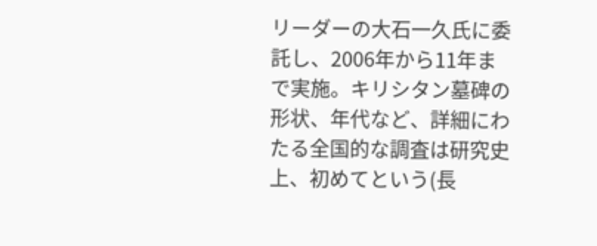リーダーの大石一久氏に委託し、2006年から11年まで実施。キリシタン墓碑の形状、年代など、詳細にわたる全国的な調査は研究史上、初めてという(長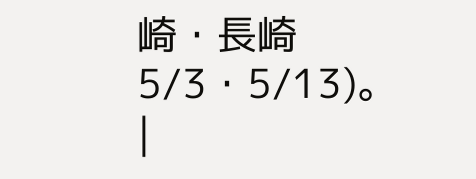崎・長崎5/3・5/13)。 |